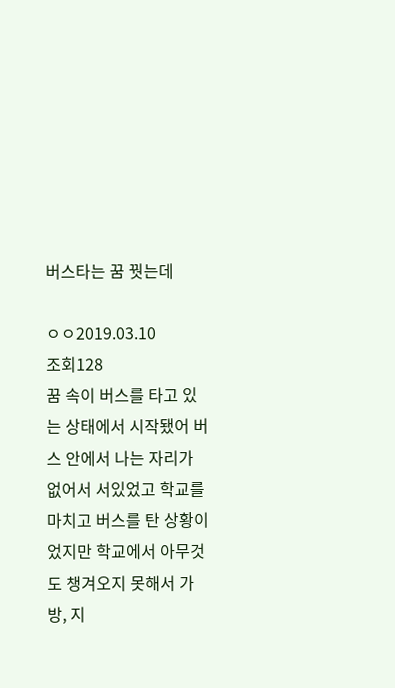버스타는 꿈 꿧는데

ㅇㅇ2019.03.10
조회128
꿈 속이 버스를 타고 있는 상태에서 시작됐어 버스 안에서 나는 자리가 없어서 서있었고 학교를 마치고 버스를 탄 상황이었지만 학교에서 아무것도 챙겨오지 못해서 가방, 지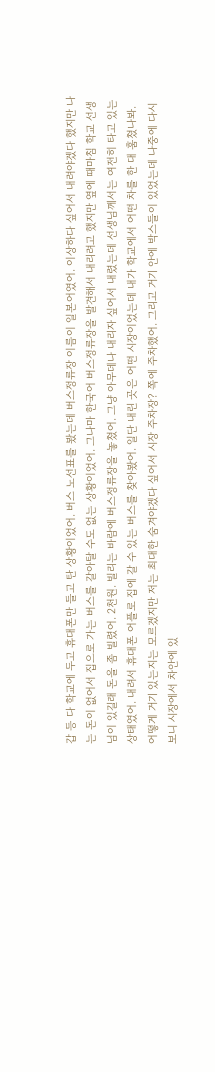갑 등 다 학교에 두고 휴대폰만 들고 탄 상황이었어. 버스 노선표를 봤는데 버스정류장 이름이 일본어였어. 이상하다 싶어서 내려야겠다 했지만 나는 돈이 없어서 집으로 가는 버스를 갈아탈 수도 없는 상황이었어. 그나마 한국어 버스정류장을 발견해서 내리려고 했지만 옆에 때마침 학교 선생님이 있길래 돈을 좀 빌렸어. 2천원. 빌리는 바람에 버스정류장을 놓쳤어. 그냥 아무데나 내리자 싶어서 내렸는데 선생님께서는 여전히 타고 있는 상태였어. 내려서 휴대폰 어플로 집에 갈 수 있는 버스를 찾아봤어. 일단 내린 곳은 어떤 시장이었는데 내가 학교에서 어떤 차를 한 대 훔쳤나봐. 어떻게 거기 있는지는 모르겠지만 저는 최대한 숨겨야겠다 싶어서 시장 주차장? 쪽에 주차했어. 그리고 거기 안에 박스들이 있었는데 나중에 다시 보니 시장에서 차안에 있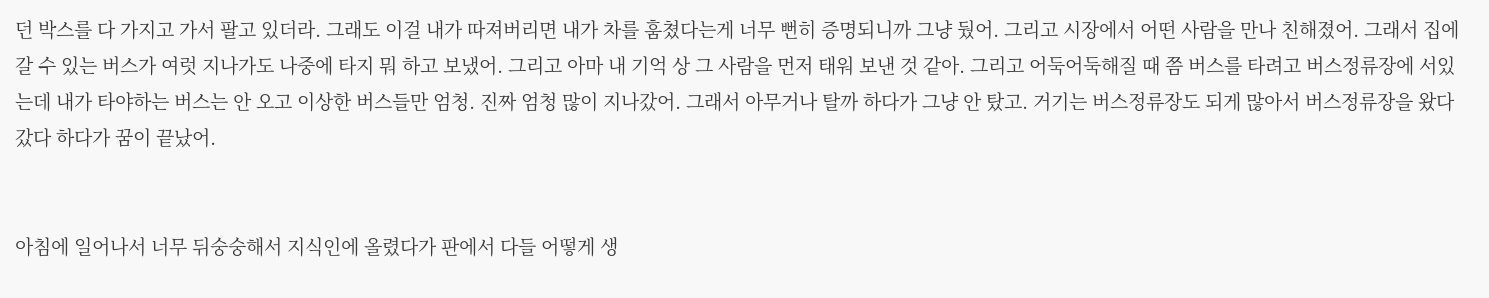던 박스를 다 가지고 가서 팔고 있더라. 그래도 이걸 내가 따져버리면 내가 차를 훔쳤다는게 너무 뻔히 증명되니까 그냥 뒀어. 그리고 시장에서 어떤 사람을 만나 친해졌어. 그래서 집에 갈 수 있는 버스가 여럿 지나가도 나중에 타지 뭐 하고 보냈어. 그리고 아마 내 기억 상 그 사람을 먼저 태워 보낸 것 같아. 그리고 어둑어둑해질 때 쯤 버스를 타려고 버스정류장에 서있는데 내가 타야하는 버스는 안 오고 이상한 버스들만 엄청. 진짜 엄청 많이 지나갔어. 그래서 아무거나 탈까 하다가 그냥 안 탔고. 거기는 버스정류장도 되게 많아서 버스정류장을 왔다갔다 하다가 꿈이 끝났어.


아침에 일어나서 너무 뒤숭숭해서 지식인에 올렸다가 판에서 다들 어떻게 생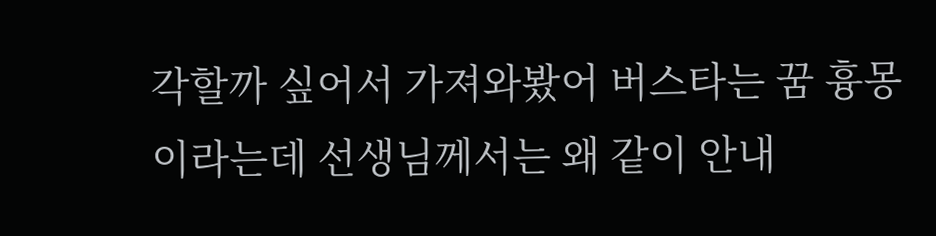각할까 싶어서 가져와봤어 버스타는 꿈 흉몽이라는데 선생님께서는 왜 같이 안내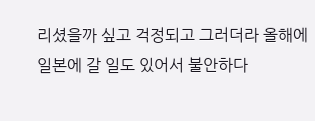리셨을까 싶고 걱정되고 그러더라 올해에 일본에 갈 일도 있어서 불안하다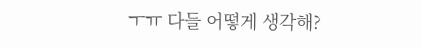ㅜㅠ 다들 어떻게 생각해?